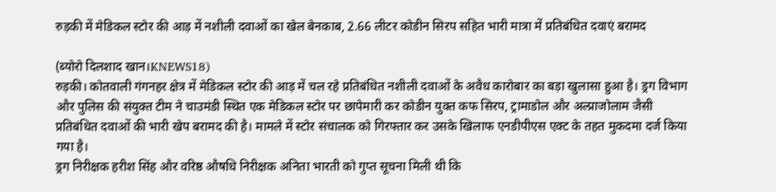रुड़की में मेडिकल स्टोर की आड़ में नशीली दवाओं का खेल बेनकाब, 2.66 लीटर कोडीन सिरप सहित भारी मात्रा में प्रतिबंधित दवाएं बरामद

(ब्योरो दिलशाद खान।KNEWS18)
रुड़की। कोतवाली गंगनहर क्षेत्र में मेडिकल स्टोर की आड़ में चल रहे प्रतिबंधित नशीली दवाओं के अवैध कारोबार का बड़ा खुलासा हुआ है। ड्रग विभाग और पुलिस की संयुक्त टीम ने चाउमंडी स्थित एक मेडिकल स्टोर पर छापेमारी कर कोडीन युक्त कफ सिरप, ट्रामाडोल और अल्प्राजोलाम जैसी प्रतिबंधित दवाओं की भारी खेप बरामद की है। मामले में स्टोर संचालक को गिरफ्तार कर उसके खिलाफ एनडीपीएस एक्ट के तहत मुकदमा दर्ज किया गया है।
ड्रग निरीक्षक हरीश सिंह और वरिष्ठ औषधि निरीक्षक अनिता भारती को गुप्त सूचना मिली थी कि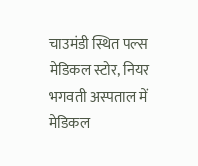चाउमंडी स्थित पल्स मेडिकल स्टोर, नियर भगवती अस्पताल में मेडिकल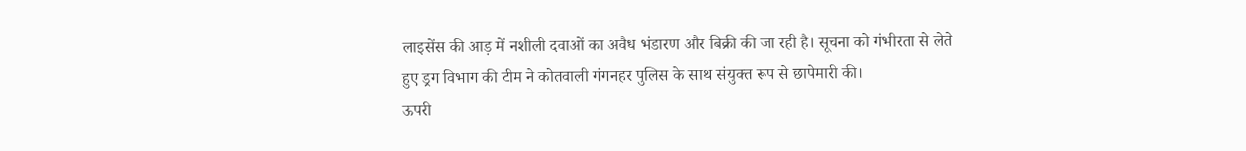लाइसेंस की आड़ में नशीली दवाओं का अवैध भंडारण और बिक्री की जा रही है। सूचना को गंभीरता से लेते हुए ड्रग विभाग की टीम ने कोतवाली गंगनहर पुलिस के साथ संयुक्त रूप से छापेमारी की।
ऊपरी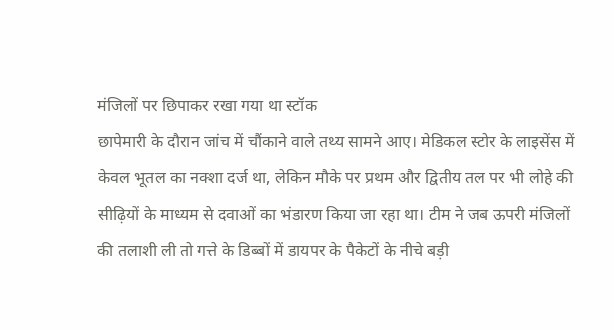मंजिलों पर छिपाकर रखा गया था स्टॉक
छापेमारी के दौरान जांच में चौंकाने वाले तथ्य सामने आए। मेडिकल स्टोर के लाइसेंस में केवल भूतल का नक्शा दर्ज था, लेकिन मौके पर प्रथम और द्वितीय तल पर भी लोहे की सीढ़ियों के माध्यम से दवाओं का भंडारण किया जा रहा था। टीम ने जब ऊपरी मंजिलों की तलाशी ली तो गत्ते के डिब्बों में डायपर के पैकेटों के नीचे बड़ी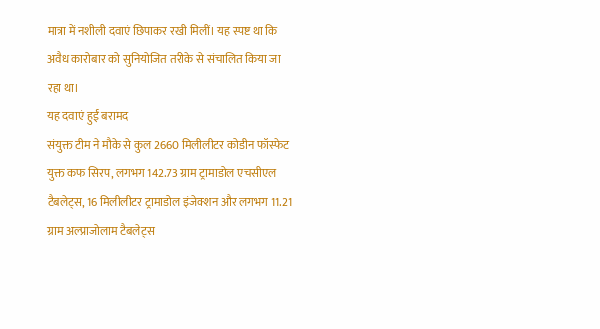मात्रा में नशीली दवाएं छिपाकर रखी मिलीं। यह स्पष्ट था कि अवैध कारोबार को सुनियोजित तरीके से संचालित किया जा रहा था।
यह दवाएं हुईं बरामद
संयुक्त टीम ने मौके से कुल 2660 मिलीलीटर कोडीन फॉस्फेट युक्त कफ सिरप, लगभग 142.73 ग्राम ट्रामाडोल एचसीएल टैबलेट्स, 16 मिलीलीटर ट्रामाडोल इंजेक्शन और लगभग 11.21 ग्राम अल्प्राजोलाम टैबलेट्स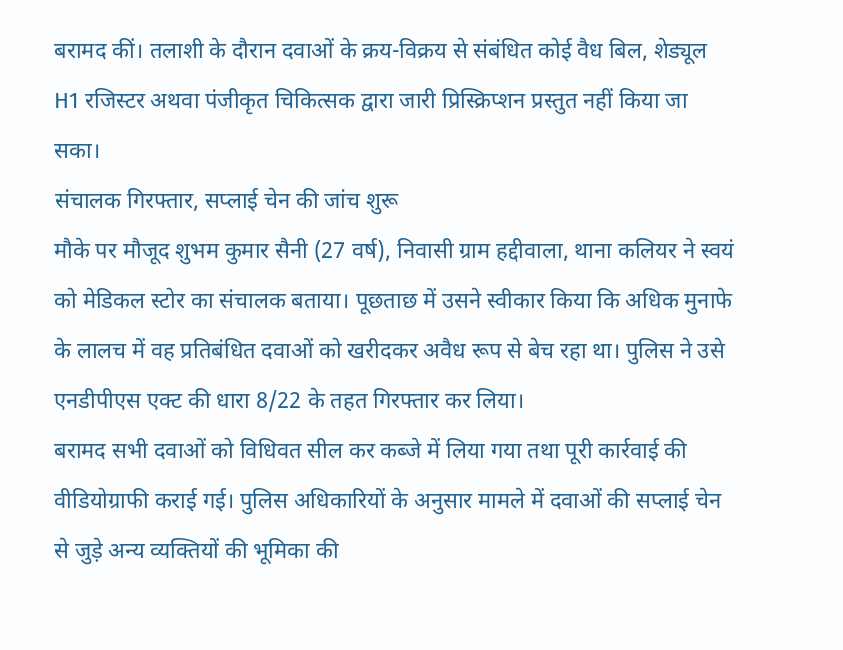बरामद कीं। तलाशी के दौरान दवाओं के क्रय-विक्रय से संबंधित कोई वैध बिल, शेड्यूल H1 रजिस्टर अथवा पंजीकृत चिकित्सक द्वारा जारी प्रिस्क्रिप्शन प्रस्तुत नहीं किया जा सका।
संचालक गिरफ्तार, सप्लाई चेन की जांच शुरू
मौके पर मौजूद शुभम कुमार सैनी (27 वर्ष), निवासी ग्राम हद्दीवाला, थाना कलियर ने स्वयं को मेडिकल स्टोर का संचालक बताया। पूछताछ में उसने स्वीकार किया कि अधिक मुनाफे के लालच में वह प्रतिबंधित दवाओं को खरीदकर अवैध रूप से बेच रहा था। पुलिस ने उसे एनडीपीएस एक्ट की धारा 8/22 के तहत गिरफ्तार कर लिया।
बरामद सभी दवाओं को विधिवत सील कर कब्जे में लिया गया तथा पूरी कार्रवाई की वीडियोग्राफी कराई गई। पुलिस अधिकारियों के अनुसार मामले में दवाओं की सप्लाई चेन से जुड़े अन्य व्यक्तियों की भूमिका की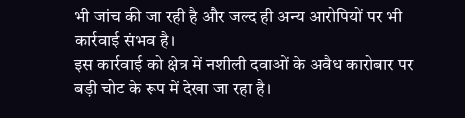भी जांच की जा रही है और जल्द ही अन्य आरोपियों पर भी कार्रवाई संभव है।
इस कार्रवाई को क्षेत्र में नशीली दवाओं के अवैध कारोबार पर बड़ी चोट के रूप में देखा जा रहा है।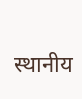स्थानीय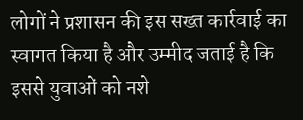लोगों ने प्रशासन की इस सख्त कार्रवाई का स्वागत किया है और उम्मीद जताई है कि इससे युवाओं को नशे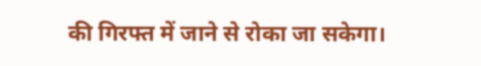की गिरफ्त में जाने से रोका जा सकेगा।